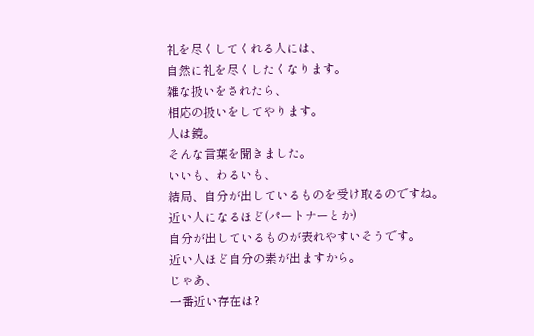礼を尽くしてくれる人には、
自然に礼を尽くしたくなります。
雑な扱いをされたら、
相応の扱いをしてやります。
人は鏡。
そんな言葉を聞きました。
いいも、わるいも、
結局、自分が出しているものを受け取るのですね。
近い人になるほど(パートナーとか)
自分が出しているものが表れやすいそうです。
近い人ほど自分の素が出ますから。
じゃあ、
一番近い存在は?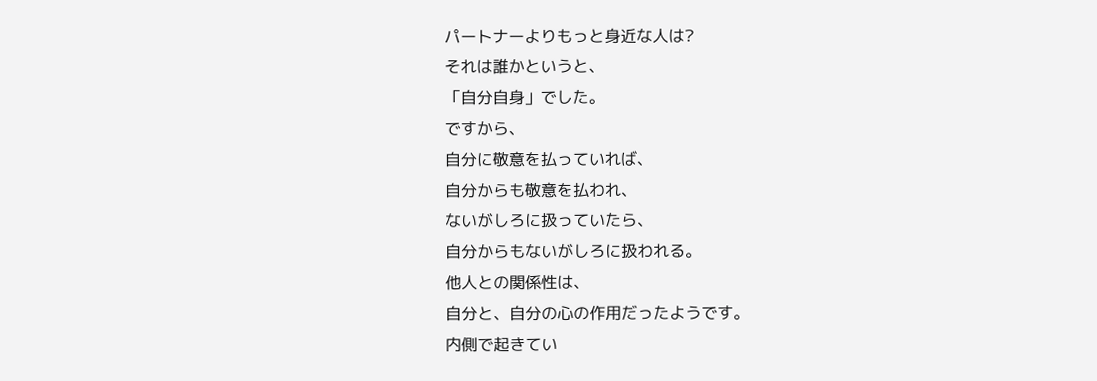パートナーよりもっと身近な人は?
それは誰かというと、
「自分自身」でした。
ですから、
自分に敬意を払っていれば、
自分からも敬意を払われ、
ないがしろに扱っていたら、
自分からもないがしろに扱われる。
他人との関係性は、
自分と、自分の心の作用だったようです。
内側で起きてい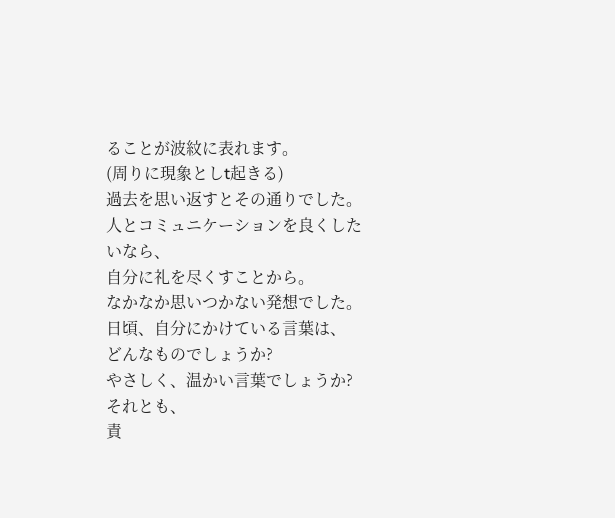ることが波紋に表れます。
(周りに現象としt起きる)
過去を思い返すとその通りでした。
人とコミュニケーションを良くしたいなら、
自分に礼を尽くすことから。
なかなか思いつかない発想でした。
日頃、自分にかけている言葉は、
どんなものでしょうか?
やさしく、温かい言葉でしょうか?
それとも、
責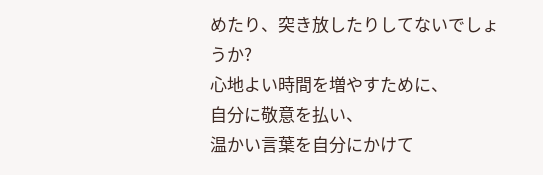めたり、突き放したりしてないでしょうか?
心地よい時間を増やすために、
自分に敬意を払い、
温かい言葉を自分にかけて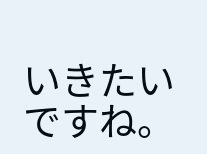いきたいですね。